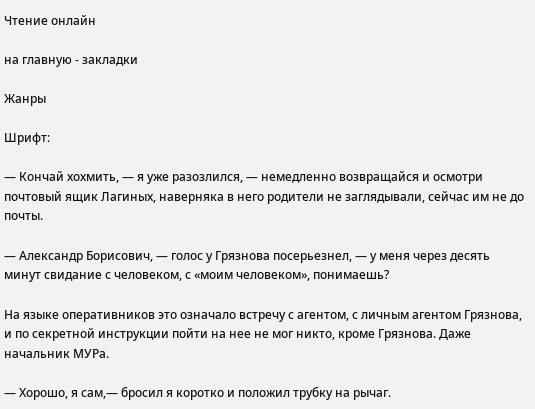Чтение онлайн

на главную - закладки

Жанры

Шрифт:

— Кончай хохмить, — я уже разозлился, — немедленно возвращайся и осмотри почтовый ящик Лагиных, наверняка в него родители не заглядывали, сейчас им не до почты.

— Александр Борисович, — голос у Грязнова посерьезнел, — у меня через десять минут свидание с человеком, с «моим человеком», понимаешь?

На языке оперативников это означало встречу с агентом, с личным агентом Грязнова, и по секретной инструкции пойти на нее не мог никто, кроме Грязнова. Даже начальник МУРа.

— Хорошо, я сам,— бросил я коротко и положил трубку на рычаг.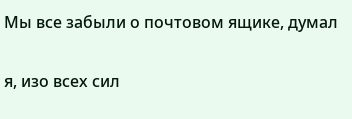Мы все забыли о почтовом ящике, думал

я, изо всех сил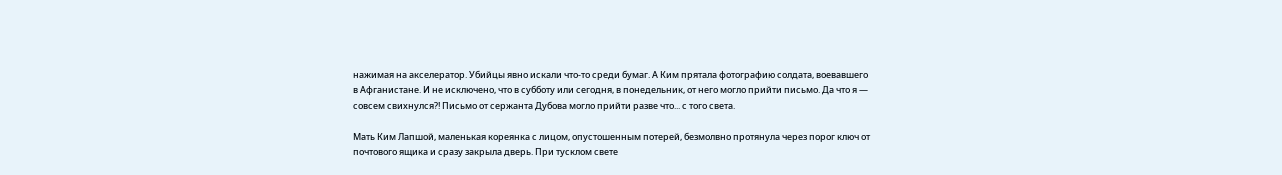нажимая на акселератор. Убийцы явно искали что-то среди бумаг. А Ким прятала фотографию солдата, воевавшего в Афганистане. И не исключено, что в субботу или сегодня, в понедельник, от него могло прийти письмо. Да что я — совсем свихнулся?! Письмо от сержанта Дубова могло прийти разве что... с того света.

Мать Ким Лапшой, маленькая кореянка с лицом, опустошенным потерей, безмолвно протянула через порог ключ от почтового ящика и сразу закрыла дверь. При тусклом свете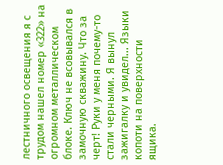лестничного освещения я с трудом нашел номер «322» на огромном металлическом блоке. Ключ не всовывался в замочную скважину. Что за черт! Руки у меня почему-то стали черными. Я вынул зажигалку и увидел... Языки копоти на поверхности ящика.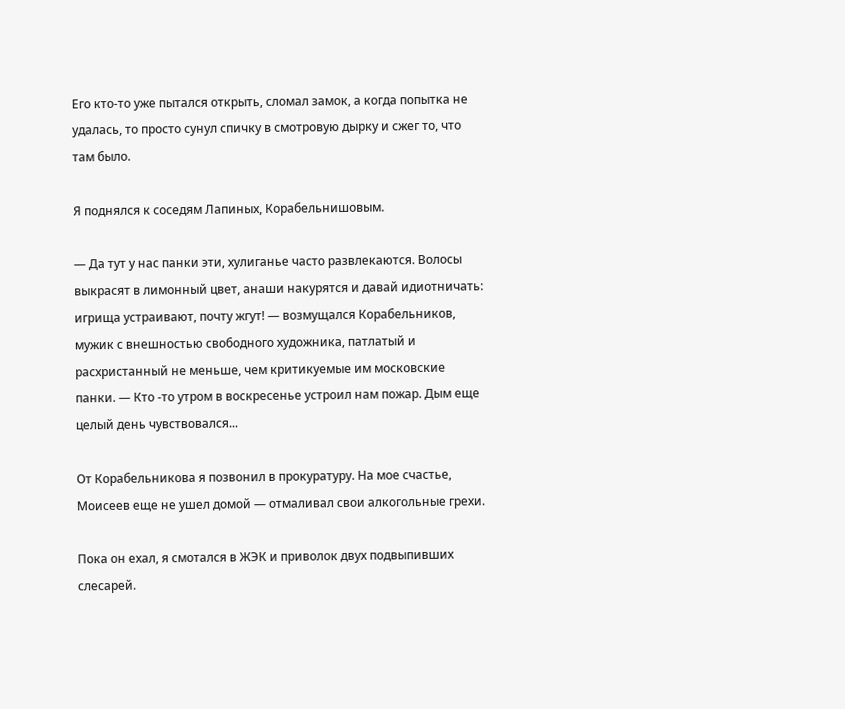Его кто-то уже пытался открыть, сломал замок, а когда попытка не удалась, то просто сунул спичку в смотровую дырку и сжег то, что там было.

Я поднялся к соседям Лапиных, Корабельнишовым.

— Да тут у нас панки эти, хулиганье часто развлекаются. Волосы выкрасят в лимонный цвет, анаши накурятся и давай идиотничать: игрища устраивают, почту жгут! — возмущался Корабельников, мужик с внешностью свободного художника, патлатый и расхристанный не меньше, чем критикуемые им московские панки. — Кто -то утром в воскресенье устроил нам пожар. Дым еще целый день чувствовался...

От Корабельникова я позвонил в прокуратуру. На мое счастье, Моисеев еще не ушел домой — отмаливал свои алкогольные грехи.

Пока он ехал, я смотался в ЖЭК и приволок двух подвыпивших слесарей.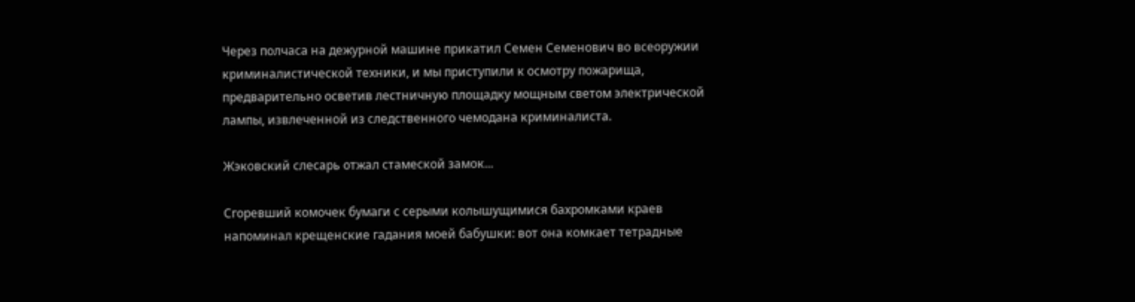Через полчаса на дежурной машине прикатил Семен Семенович во всеоружии криминалистической техники, и мы приступили к осмотру пожарища, предварительно осветив лестничную площадку мощным светом электрической лампы, извлеченной из следственного чемодана криминалиста.

Жэковский слесарь отжал стамеской замок...

Сгоревший комочек бумаги с серыми колышущимися бахромками краев напоминал крещенские гадания моей бабушки: вот она комкает тетрадные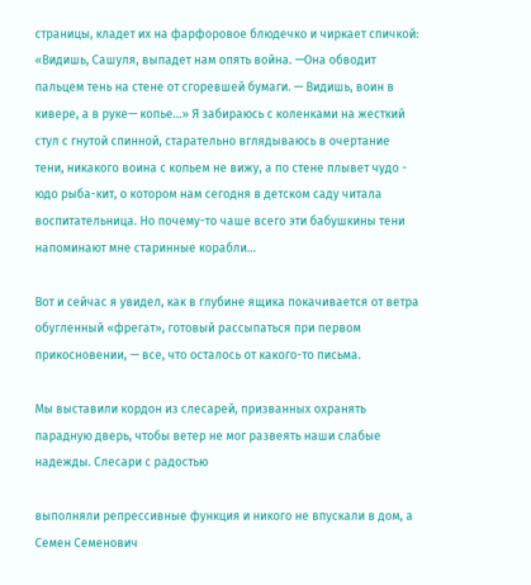страницы, кладет их на фарфоровое блюдечко и чиркает спичкой: «Видишь, Сашуля, выпадет нам опять война. —Она обводит пальцем тень на стене от сгоревшей бумаги. — Видишь, воин в кивере, а в руке— копье...» Я забираюсь с коленками на жесткий стул с гнутой спинной, старательно вглядываюсь в очертание тени, никакого воина с копьем не вижу, а по стене плывет чудо - юдо рыба-кит, о котором нам сегодня в детском саду читала воспитательница. Но почему-то чаше всего эти бабушкины тени напоминают мне старинные корабли...

Вот и сейчас я увидел, как в глубине ящика покачивается от ветра обугленный «фрегат», готовый рассыпаться при первом прикосновении, — все, что осталось от какого-то письма.

Мы выставили кордон из слесарей, призванных охранять парадную дверь, чтобы ветер не мог развеять наши слабые надежды. Слесари с радостью

выполняли репрессивные функция и никого не впускали в дом, а Семен Семенович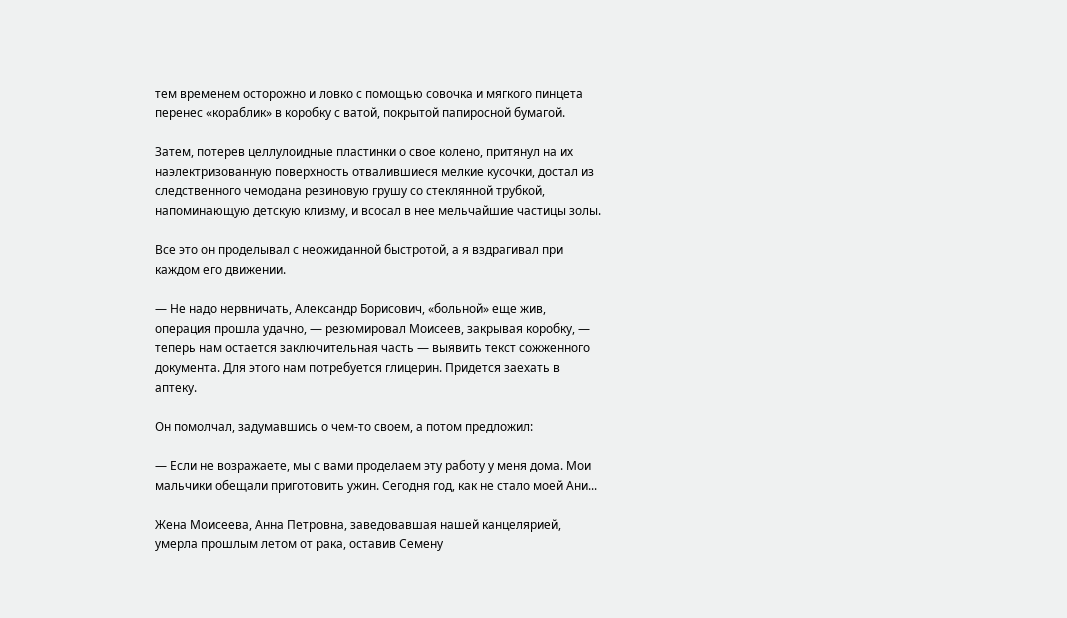тем временем осторожно и ловко с помощью совочка и мягкого пинцета перенес «кораблик» в коробку с ватой, покрытой папиросной бумагой.

Затем, потерев целлулоидные пластинки о свое колено, притянул на их наэлектризованную поверхность отвалившиеся мелкие кусочки, достал из следственного чемодана резиновую грушу со стеклянной трубкой, напоминающую детскую клизму, и всосал в нее мельчайшие частицы золы.

Все это он проделывал с неожиданной быстротой, а я вздрагивал при каждом его движении.

— Не надо нервничать, Александр Борисович, «больной» еще жив, операция прошла удачно, — резюмировал Моисеев, закрывая коробку, — теперь нам остается заключительная часть — выявить текст сожженного документа. Для этого нам потребуется глицерин. Придется заехать в аптеку.

Он помолчал, задумавшись о чем-то своем, а потом предложил:

— Если не возражаете, мы с вами проделаем эту работу у меня дома. Мои мальчики обещали приготовить ужин. Сегодня год, как не стало моей Ани...

Жена Моисеева, Анна Петровна, заведовавшая нашей канцелярией, умерла прошлым летом от рака, оставив Семену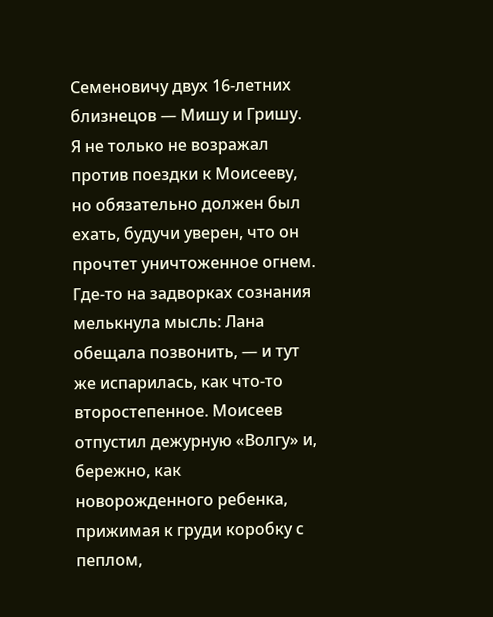Семеновичу двух 16-летних близнецов — Мишу и Гришу. Я не только не возражал против поездки к Моисееву, но обязательно должен был ехать, будучи уверен, что он прочтет уничтоженное огнем. Где-то на задворках сознания мелькнула мысль: Лана обещала позвонить, — и тут же испарилась, как что-то второстепенное. Моисеев отпустил дежурную «Волгу» и, бережно, как новорожденного ребенка, прижимая к груди коробку с пеплом,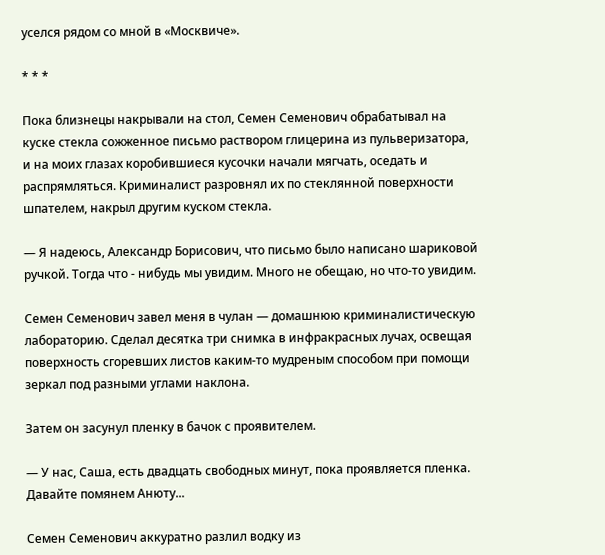уселся рядом со мной в «Москвиче».

* * *

Пока близнецы накрывали на стол, Семен Семенович обрабатывал на куске стекла сожженное письмо раствором глицерина из пульверизатора, и на моих глазах коробившиеся кусочки начали мягчать, оседать и распрямляться. Криминалист разровнял их по стеклянной поверхности шпателем, накрыл другим куском стекла.

— Я надеюсь, Александр Борисович, что письмо было написано шариковой ручкой. Тогда что - нибудь мы увидим. Много не обещаю, но что-то увидим.

Семен Семенович завел меня в чулан — домашнюю криминалистическую лабораторию. Сделал десятка три снимка в инфракрасных лучах, освещая поверхность сгоревших листов каким-то мудреным способом при помощи зеркал под разными углами наклона.

Затем он засунул пленку в бачок с проявителем.

— У нас, Саша, есть двадцать свободных минут, пока проявляется пленка. Давайте помянем Анюту...

Семен Семенович аккуратно разлил водку из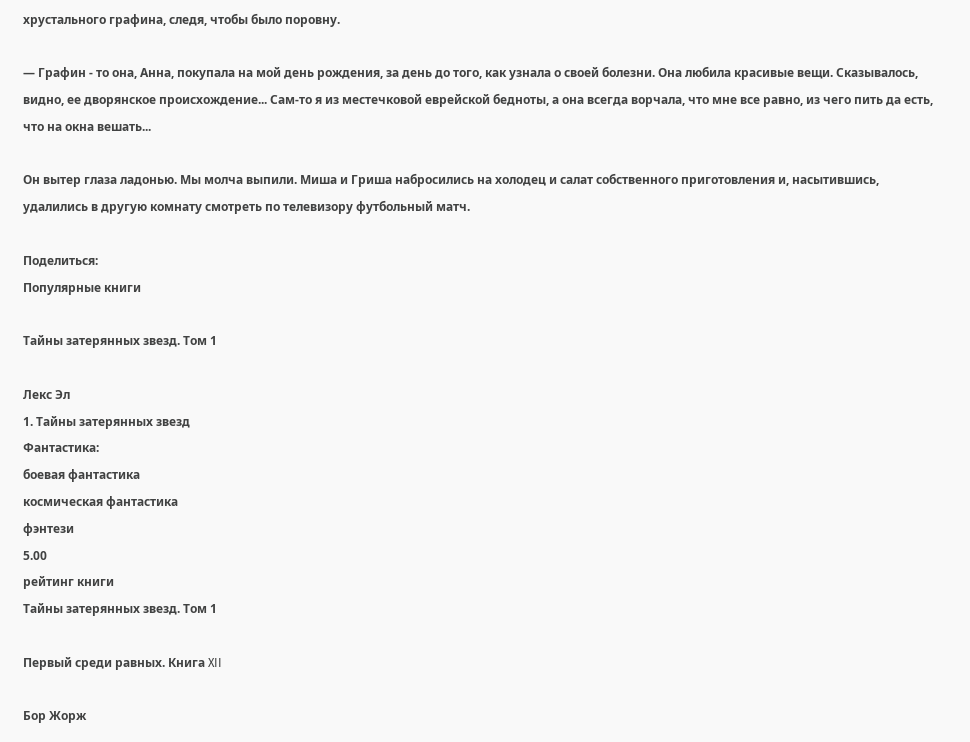хрустального графина, следя, чтобы было поровну.

— Графин - то она, Анна, покупала на мой день рождения, за день до того, как узнала о своей болезни. Она любила красивые вещи. Сказывалось, видно, ее дворянское происхождение... Сам-то я из местечковой еврейской бедноты, а она всегда ворчала, что мне все равно, из чего пить да есть, что на окна вешать...

Он вытер глаза ладонью. Мы молча выпили. Миша и Гриша набросились на холодец и салат собственного приготовления и, насытившись, удалились в другую комнату смотреть по телевизору футбольный матч.

Поделиться:
Популярные книги

Тайны затерянных звезд. Том 1

Лекс Эл
1. Тайны затерянных звезд
Фантастика:
боевая фантастика
космическая фантастика
фэнтези
5.00
рейтинг книги
Тайны затерянных звезд. Том 1

Первый среди равных. Книга XII

Бор Жорж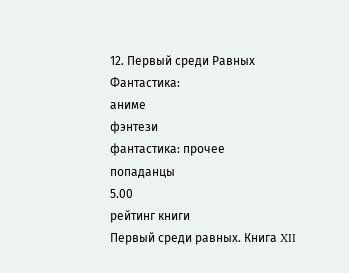12. Первый среди Равных
Фантастика:
аниме
фэнтези
фантастика: прочее
попаданцы
5.00
рейтинг книги
Первый среди равных. Книга XII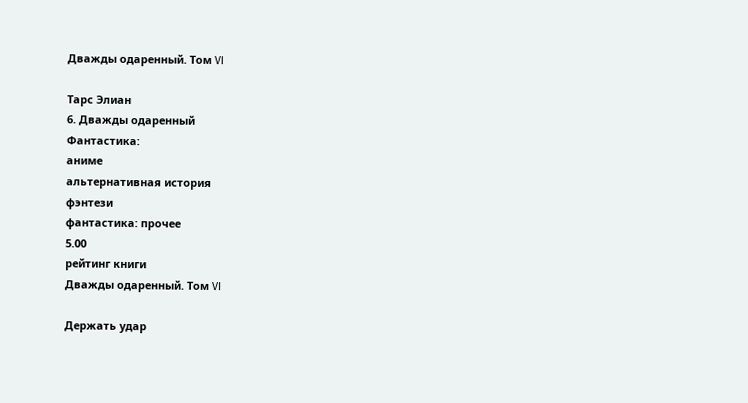Дважды одаренный. Том VI

Тарс Элиан
6. Дважды одаренный
Фантастика:
аниме
альтернативная история
фэнтези
фантастика: прочее
5.00
рейтинг книги
Дважды одаренный. Том VI

Держать удар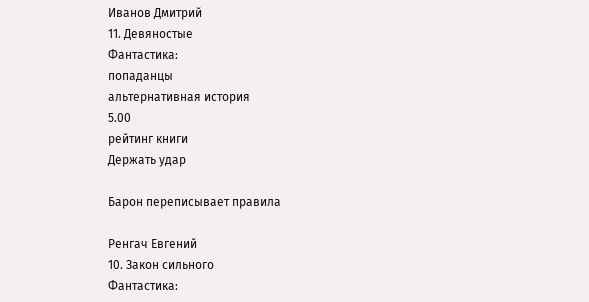Иванов Дмитрий
11. Девяностые
Фантастика:
попаданцы
альтернативная история
5.00
рейтинг книги
Держать удар

Барон переписывает правила

Ренгач Евгений
10. Закон сильного
Фантастика: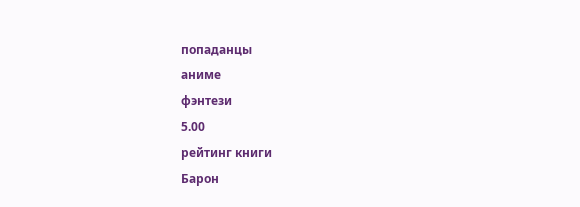попаданцы
аниме
фэнтези
5.00
рейтинг книги
Барон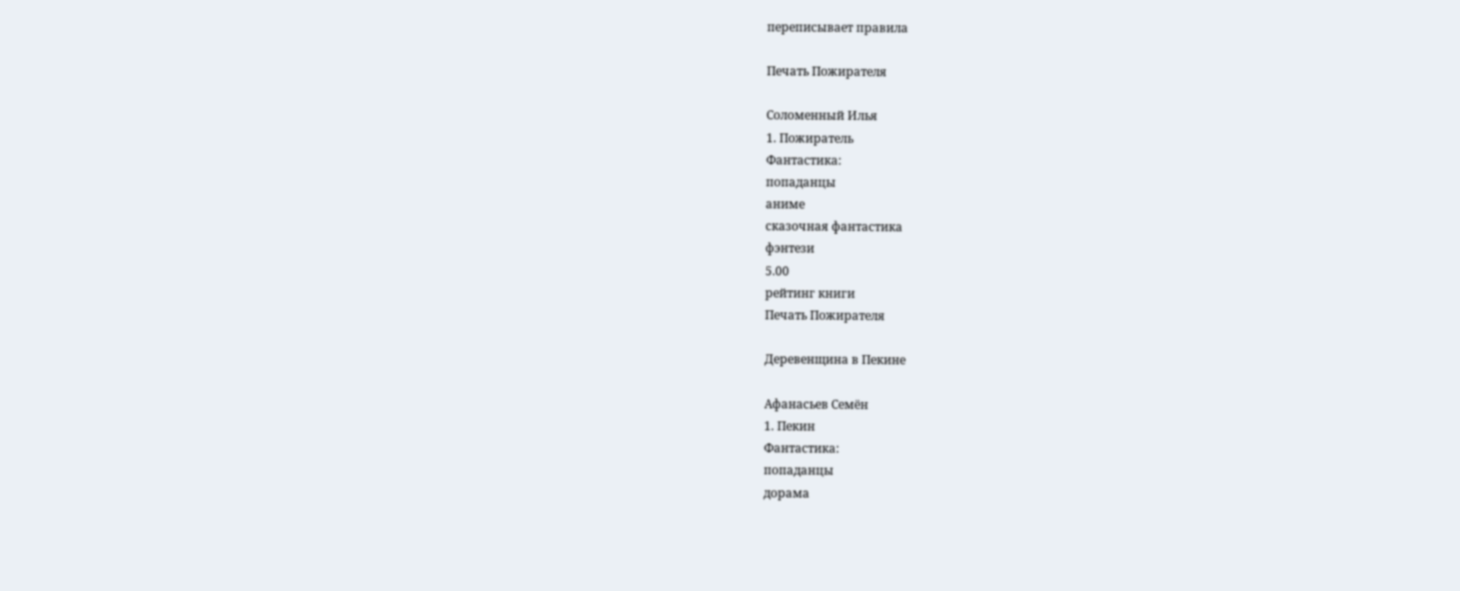переписывает правила

Печать Пожирателя

Соломенный Илья
1. Пожиратель
Фантастика:
попаданцы
аниме
сказочная фантастика
фэнтези
5.00
рейтинг книги
Печать Пожирателя

Деревенщина в Пекине

Афанасьев Семён
1. Пекин
Фантастика:
попаданцы
дорама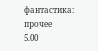фантастика: прочее
5.00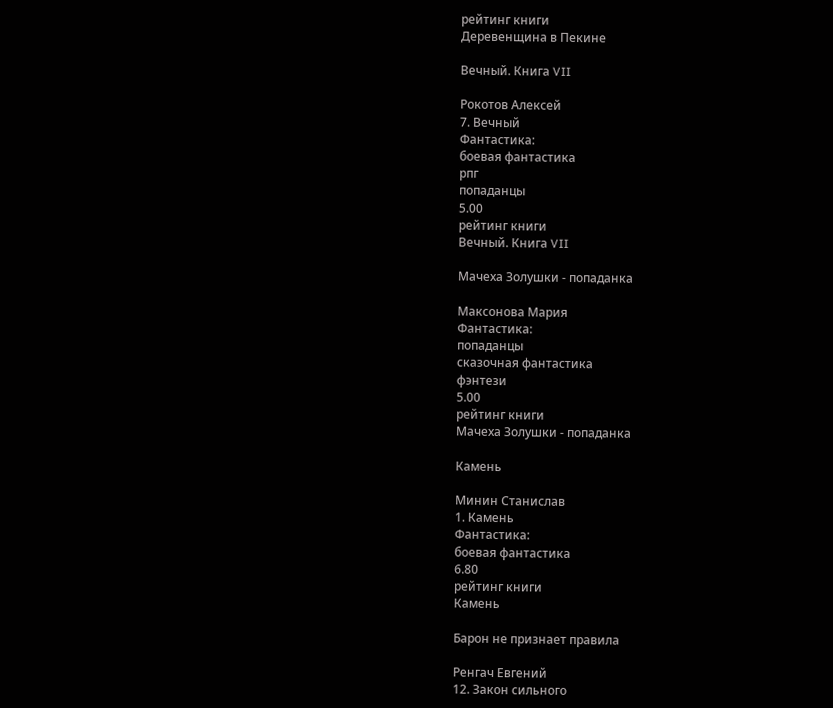рейтинг книги
Деревенщина в Пекине

Вечный. Книга VII

Рокотов Алексей
7. Вечный
Фантастика:
боевая фантастика
рпг
попаданцы
5.00
рейтинг книги
Вечный. Книга VII

Мачеха Золушки - попаданка

Максонова Мария
Фантастика:
попаданцы
сказочная фантастика
фэнтези
5.00
рейтинг книги
Мачеха Золушки - попаданка

Камень

Минин Станислав
1. Камень
Фантастика:
боевая фантастика
6.80
рейтинг книги
Камень

Барон не признает правила

Ренгач Евгений
12. Закон сильного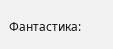Фантастика: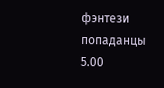фэнтези
попаданцы
5.00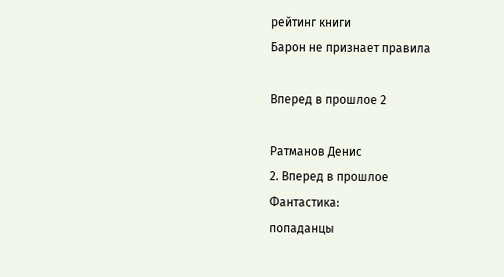рейтинг книги
Барон не признает правила

Вперед в прошлое 2

Ратманов Денис
2. Вперед в прошлое
Фантастика:
попаданцы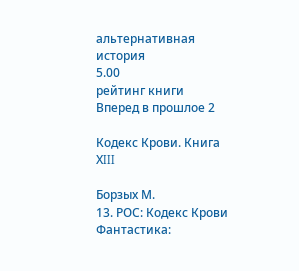альтернативная история
5.00
рейтинг книги
Вперед в прошлое 2

Кодекс Крови. Книга ХIII

Борзых М.
13. РОС: Кодекс Крови
Фантастика: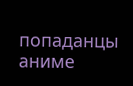попаданцы
аниме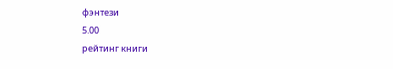фэнтези
5.00
рейтинг книги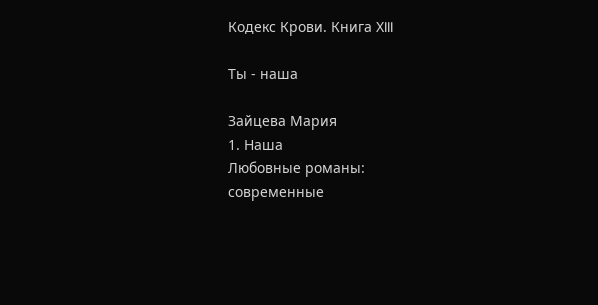Кодекс Крови. Книга ХIII

Ты - наша

Зайцева Мария
1. Наша
Любовные романы:
современные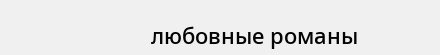любовные романы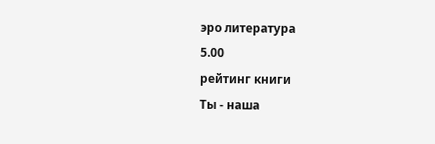эро литература
5.00
рейтинг книги
Ты - наша